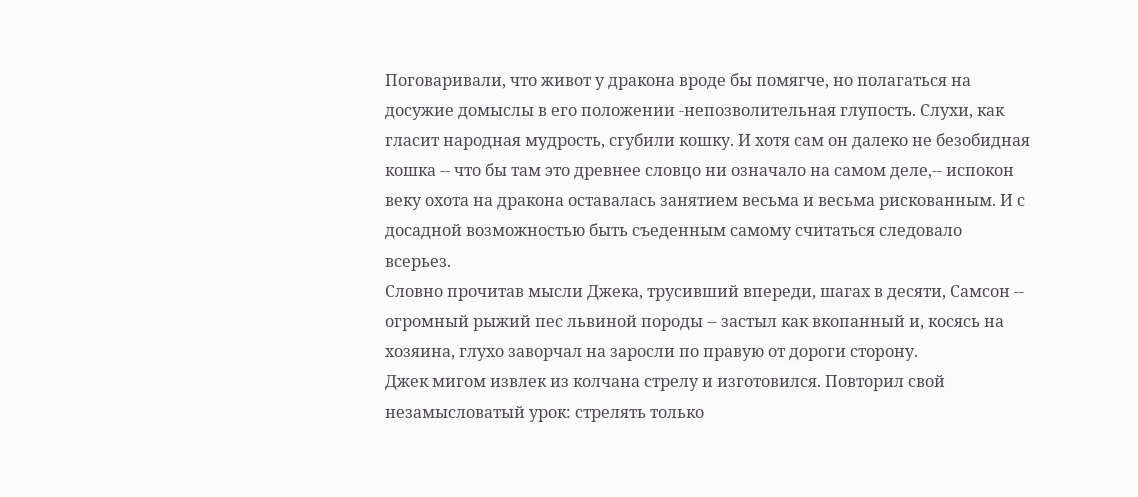Поговаривали, что живот у дракона вроде бы помягче, но полагаться на досужие домыслы в его положении -непозволительная глупость. Слухи, как гласит народная мудрость, сгубили кошку. И хотя сам он далеко не безобидная кошка -- что бы там это древнее словцо ни означало на самом деле,-- испокон веку охота на дракона оставалась занятием весьма и весьма рискованным. И с досадной возможностью быть съеденным самому считаться следовало всерьез.
Словно прочитав мысли Джека, трусивший впереди, шагах в десяти, Самсон -- огромный рыжий пес львиной породы -- застыл как вкопанный и, косясь на хозяина, глухо заворчал на заросли по правую от дороги стоpону.
Джек мигом извлек из колчана стрелу и изготовился. Повторил свой незамысловатый урок: стрелять только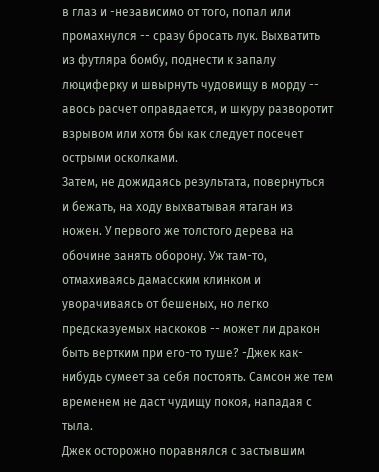в глаз и -независимо от того, попал или промахнулся -- сразу бросать лук. Выхватить из футляра бомбу, поднести к запалу люциферку и швырнуть чудовищу в морду -- авось расчет оправдается, и шкуру разворотит взрывом или хотя бы как следует посечет острыми осколками.
Затем, не дожидаясь результата, повернуться и бежать, на ходу выхватывая ятаган из ножен. У первого же толстого деpева на обочине занять оборону. Уж там-то, отмахиваясь дамасским клинком и уворачиваясь от бешеных, но легко предсказуемых наскоков -- может ли дракон быть вертким при его-то туше? -Джек как-нибудь сумеет за себя постоять. Самсон же тем временем не даст чудищу покоя, нападая с тыла.
Джек осторожно поравнялся с застывшим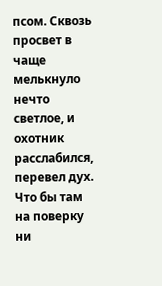псом. Сквозь просвет в чаще мелькнуло нечто светлое, и охотник расслабился, перевел дух. Что бы там на поверку ни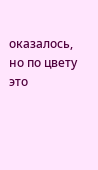оказалось, но по цвету это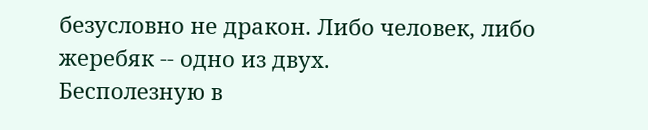безусловно не дракон. Либо человек, либо жеребяк -- одно из двух.
Бесполезную в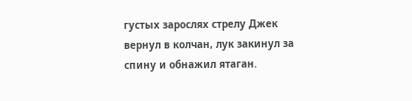густых зарослях стрелу Джек вернул в колчан, лук закинул за спину и обнажил ятаган.